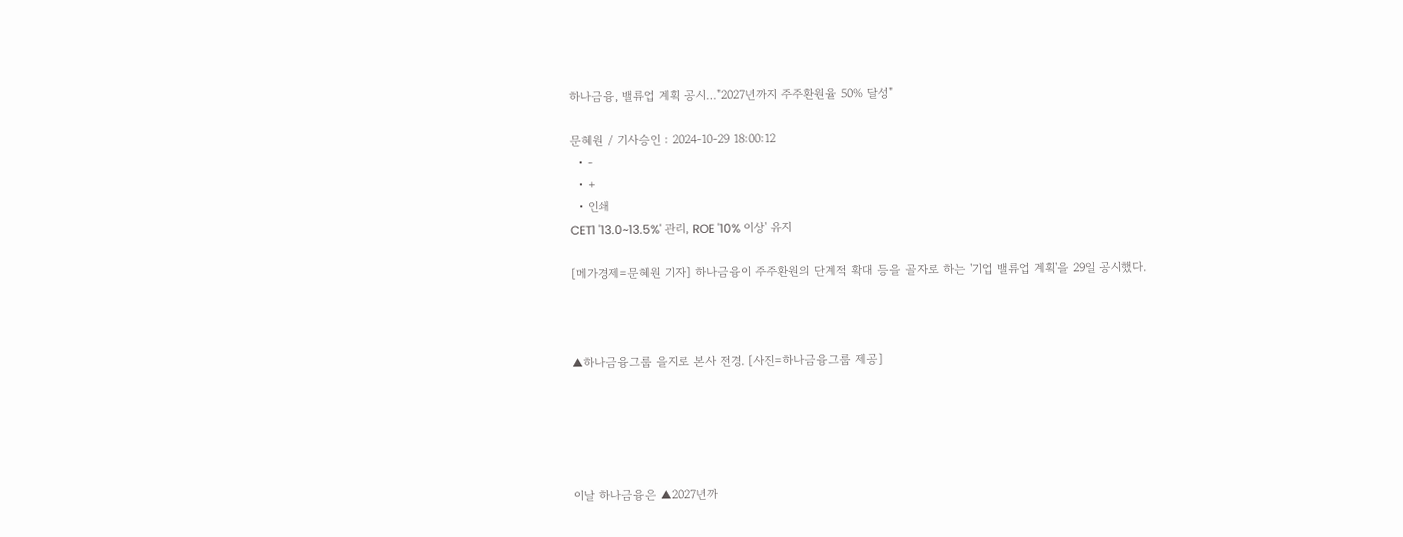하나금융, 밸류업 계획 공시…"2027년까지 주주환원율 50% 달성"

문혜원 / 기사승인 : 2024-10-29 18:00:12
  • -
  • +
  • 인쇄
CET1 '13.0~13.5%' 관리, ROE '10% 이상' 유지

[메가경제=문혜원 기자] 하나금융이 주주환원의 단계적 확대 등을 골자로 하는 '기업 밸류업 계획'을 29일 공시했다.



▲하나금융그룹 을지로 본사 전경. [사진=하나금융그룹 제공]





이날 하나금융은 ▲2027년까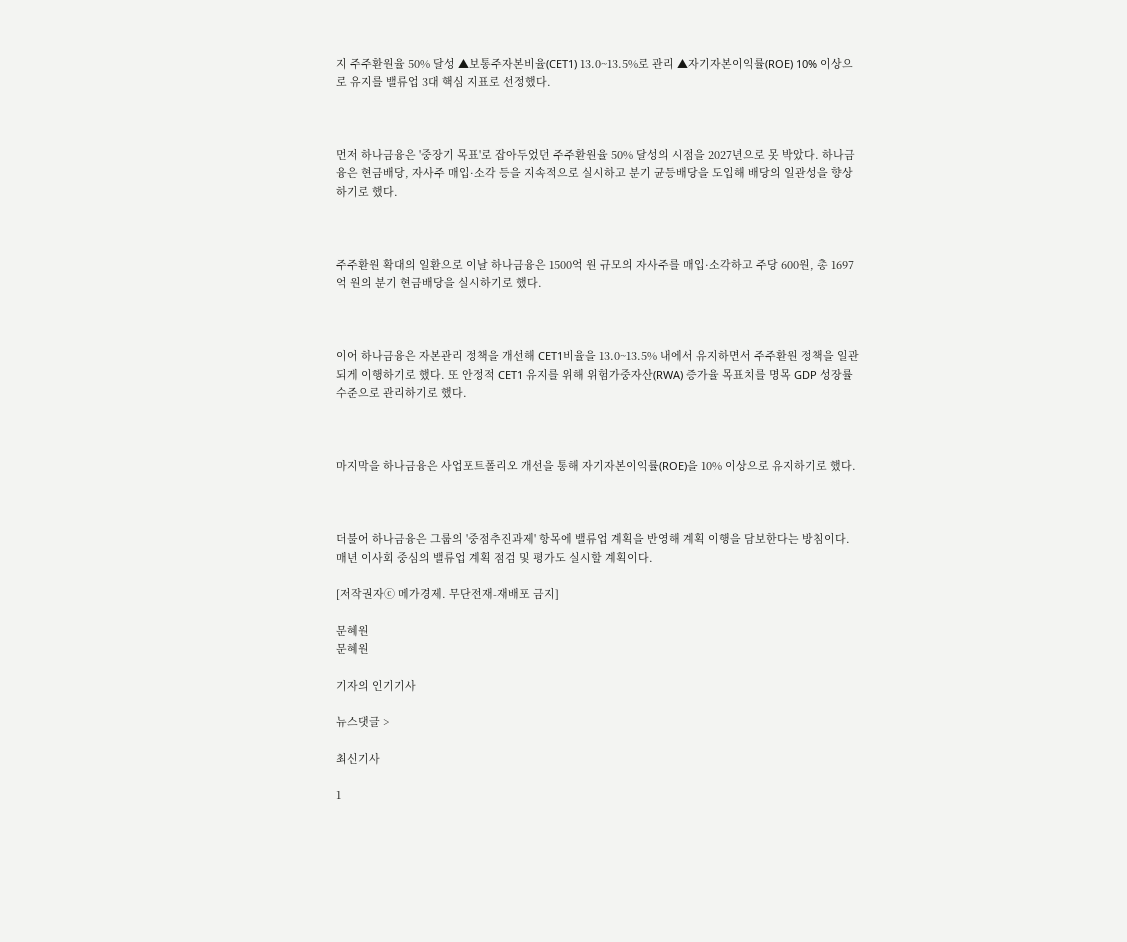지 주주환원율 50% 달성 ▲보통주자본비율(CET1) 13.0~13.5%로 관리 ▲자기자본이익률(ROE) 10% 이상으로 유지를 밸류업 3대 핵심 지표로 선정했다.



먼저 하나금융은 '중장기 목표'로 잡아두었던 주주환원율 50% 달성의 시점을 2027년으로 못 박았다. 하나금융은 현금배당, 자사주 매입·소각 등을 지속적으로 실시하고 분기 균등배당을 도입해 배당의 일관성을 향상하기로 했다.



주주환원 확대의 일환으로 이날 하나금융은 1500억 원 규모의 자사주를 매입·소각하고 주당 600원, 총 1697억 원의 분기 현금배당을 실시하기로 했다.



이어 하나금융은 자본관리 정책을 개선해 CET1비율을 13.0~13.5% 내에서 유지하면서 주주환원 정책을 일관되게 이행하기로 했다. 또 안정적 CET1 유지를 위해 위험가중자산(RWA) 증가율 목표치를 명목 GDP 성장률 수준으로 관리하기로 했다.



마지막을 하나금융은 사업포트폴리오 개선을 통해 자기자본이익률(ROE)을 10% 이상으로 유지하기로 했다.



더불어 하나금융은 그룹의 '중점추진과제' 항목에 밸류업 계획을 반영해 계획 이행을 담보한다는 방침이다. 매년 이사회 중심의 밸류업 계획 점검 및 평가도 실시할 계획이다.

[저작권자ⓒ 메가경제. 무단전재-재배포 금지]

문혜원
문혜원

기자의 인기기사

뉴스댓글 >

최신기사

1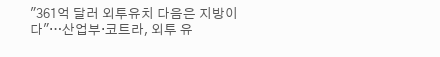"361억 달러 외투유치 다음은 지방이다"…산업부·코트라, 외투 유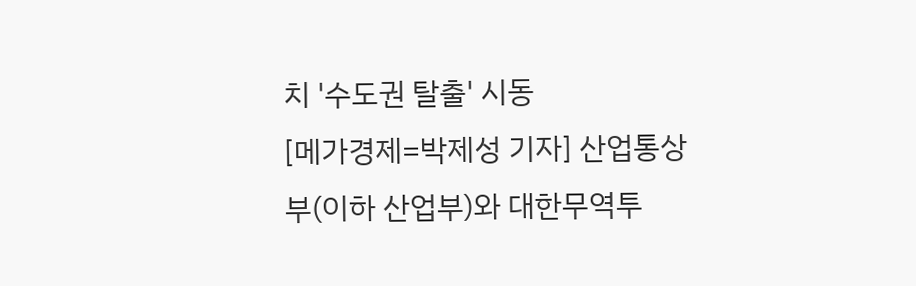치 '수도권 탈출' 시동
[메가경제=박제성 기자] 산업통상부(이하 산업부)와 대한무역투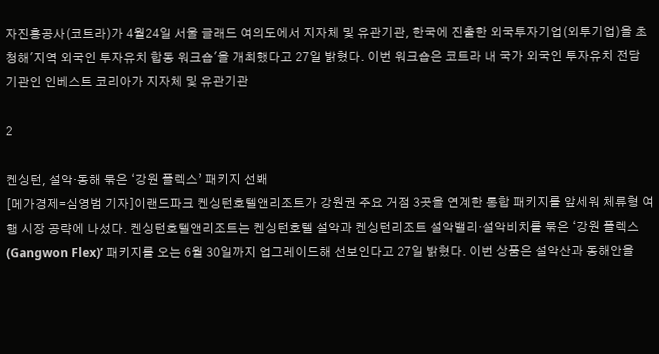자진흥공사(코트라)가 4월24일 서울 글래드 여의도에서 지자체 및 유관기관, 한국에 진출한 외국투자기업(외투기업)을 초청해'지역 외국인 투자유치 합동 워크숍'을 개최했다고 27일 밝혔다. 이번 워크숍은 코트라 내 국가 외국인 투자유치 전담 기관인 인베스트 코리아가 지자체 및 유관기관

2

켄싱턴, 설악·동해 묶은 ‘강원 플렉스’ 패키지 선봬
[메가경제=심영범 기자]이랜드파크 켄싱턴호텔앤리조트가 강원권 주요 거점 3곳을 연계한 통합 패키지를 앞세워 체류형 여행 시장 공략에 나섰다. 켄싱턴호텔앤리조트는 켄싱턴호텔 설악과 켄싱턴리조트 설악밸리·설악비치를 묶은 ‘강원 플렉스(Gangwon Flex)’ 패키지를 오는 6월 30일까지 업그레이드해 선보인다고 27일 밝혔다. 이번 상품은 설악산과 동해안을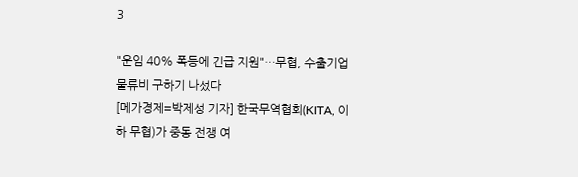3

"운임 40% 폭등에 긴급 지원"…무협, 수출기업 물류비 구하기 나섰다
[메가경제=박제성 기자] 한국무역협회(KITA, 이하 무협)가 중동 전쟁 여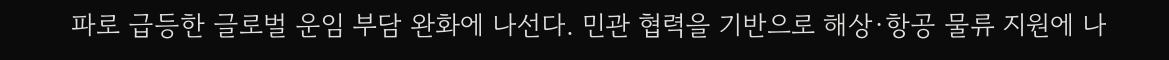파로 급등한 글로벌 운임 부담 완화에 나선다. 민관 협력을 기반으로 해상·항공 물류 지원에 나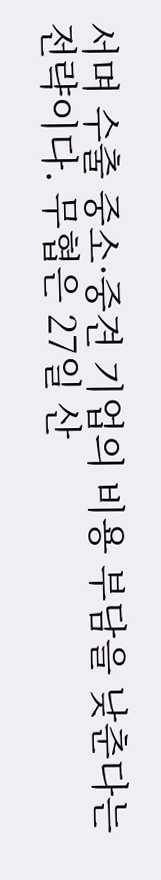서며 수출 중소·중견 기업의 비용 부담을 낮춘다는 전략이다. 무협은 27일 산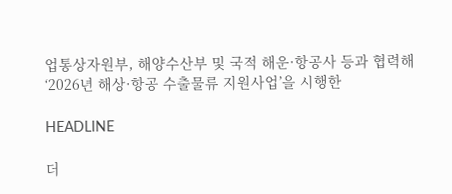업통상자원부, 해양수산부 및 국적 해운·항공사 등과 협력해 ‘2026년 해상·항공 수출물류 지원사업’을 시행한

HEADLINE

더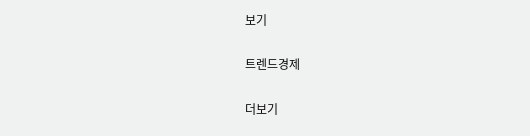보기

트렌드경제

더보기